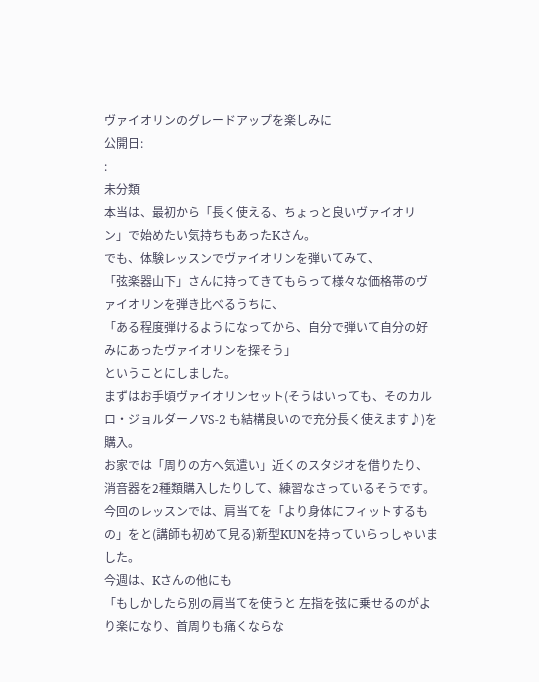ヴァイオリンのグレードアップを楽しみに
公開日:
:
未分類
本当は、最初から「長く使える、ちょっと良いヴァイオリン」で始めたい気持ちもあったKさん。
でも、体験レッスンでヴァイオリンを弾いてみて、
「弦楽器山下」さんに持ってきてもらって様々な価格帯のヴァイオリンを弾き比べるうちに、
「ある程度弾けるようになってから、自分で弾いて自分の好みにあったヴァイオリンを探そう」
ということにしました。
まずはお手頃ヴァイオリンセット(そうはいっても、そのカルロ・ジョルダーノVS-2 も結構良いので充分長く使えます♪)を購入。
お家では「周りの方へ気遣い」近くのスタジオを借りたり、消音器を2種類購入したりして、練習なさっているそうです。今回のレッスンでは、肩当てを「より身体にフィットするもの」をと(講師も初めて見る)新型KUNを持っていらっしゃいました。
今週は、Kさんの他にも
「もしかしたら別の肩当てを使うと 左指を弦に乗せるのがより楽になり、首周りも痛くならな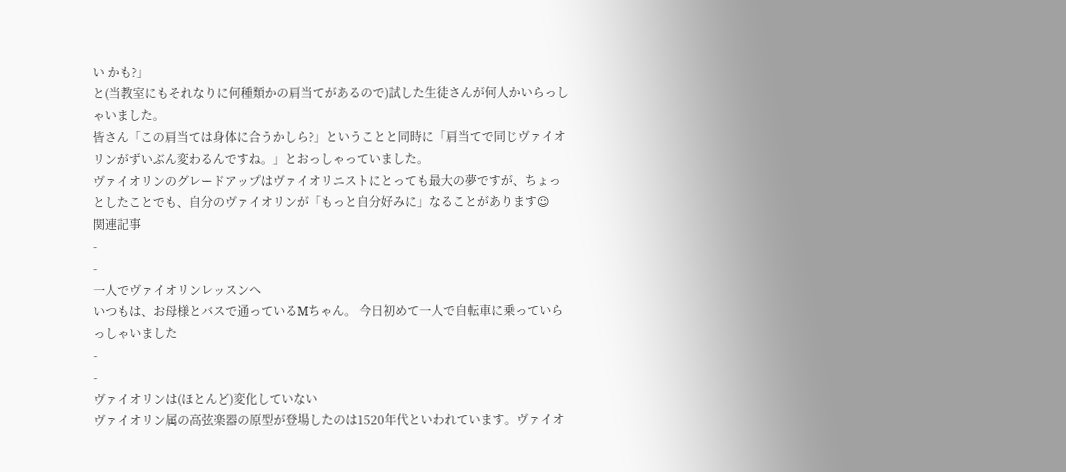い かも?」
と(当教室にもそれなりに何種類かの肩当てがあるので)試した生徒さんが何人かいらっしゃいました。
皆さん「この肩当ては身体に合うかしら?」ということと同時に「肩当てで同じヴァイオリンがずいぶん変わるんですね。」とおっしゃっていました。
ヴァイオリンのグレードアップはヴァイオリニストにとっても最大の夢ですが、ちょっとしたことでも、自分のヴァイオリンが「もっと自分好みに」なることがあります☺
関連記事
-
-
一人でヴァイオリンレッスンへ
いつもは、お母様とバスで通っているMちゃん。 今日初めて一人で自転車に乗っていらっしゃいました
-
-
ヴァイオリンは(ほとんど)変化していない
ヴァイオリン属の高弦楽器の原型が登場したのは1520年代といわれています。ヴァイオ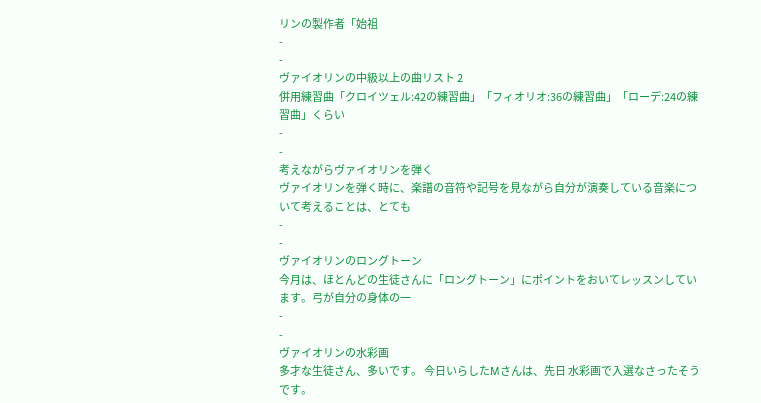リンの製作者「始祖
-
-
ヴァイオリンの中級以上の曲リスト 2
併用練習曲「クロイツェル:42の練習曲」「フィオリオ:36の練習曲」「ローデ:24の練習曲」くらい
-
-
考えながらヴァイオリンを弾く
ヴァイオリンを弾く時に、楽譜の音符や記号を見ながら自分が演奏している音楽について考えることは、とても
-
-
ヴァイオリンのロングトーン
今月は、ほとんどの生徒さんに「ロングトーン」にポイントをおいてレッスンしています。弓が自分の身体の一
-
-
ヴァイオリンの水彩画
多才な生徒さん、多いです。 今日いらしたMさんは、先日 水彩画で入選なさったそうです。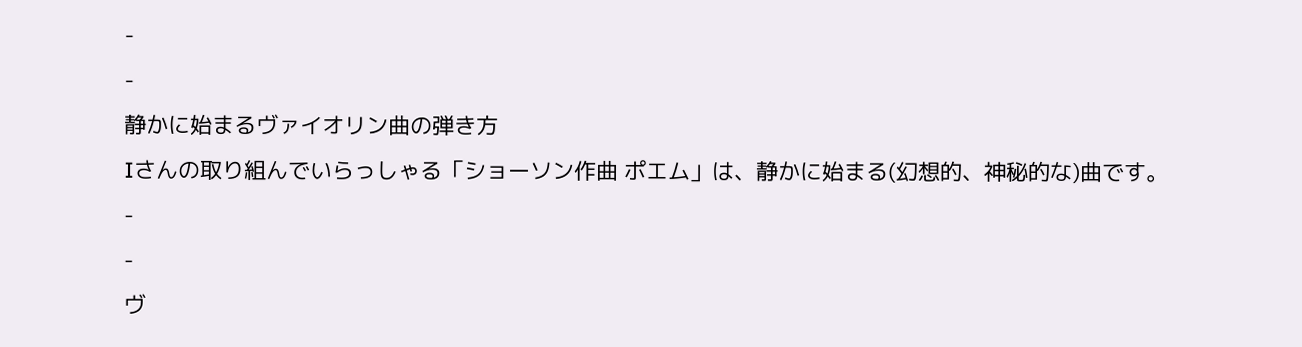-
-
静かに始まるヴァイオリン曲の弾き方
Iさんの取り組んでいらっしゃる「ショーソン作曲 ポエム」は、静かに始まる(幻想的、神秘的な)曲です。
-
-
ヴ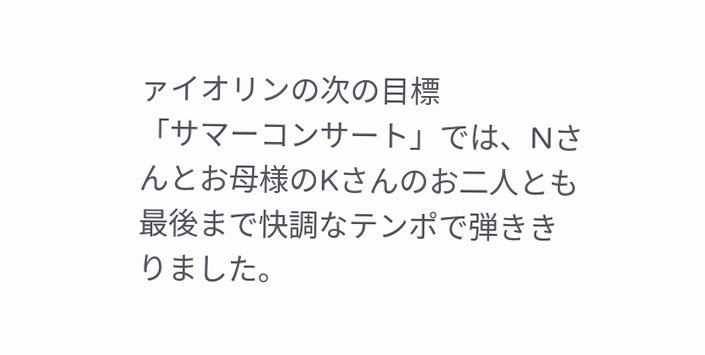ァイオリンの次の目標
「サマーコンサート」では、Nさんとお母様のKさんのお二人とも 最後まで快調なテンポで弾ききりました。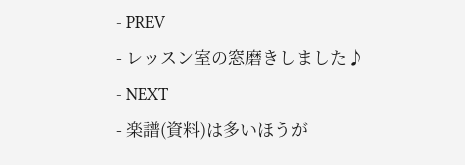- PREV
- レッスン室の窓磨きしました♪
- NEXT
- 楽譜(資料)は多いほうが